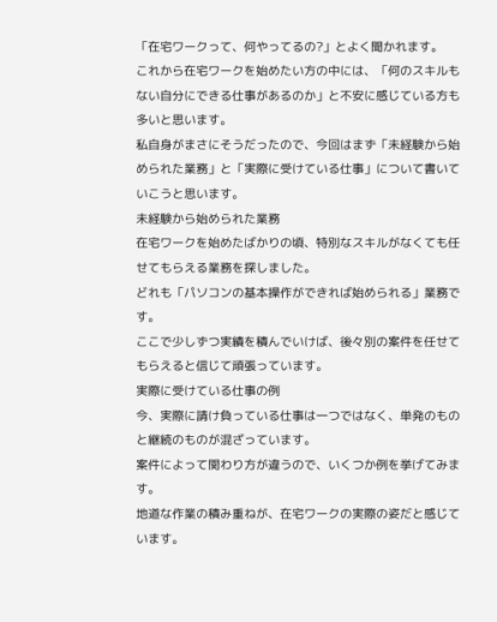「在宅ワークって、何やってるの?」とよく聞かれます。
これから在宅ワークを始めたい方の中には、「何のスキルもない自分にできる仕事があるのか」と不安に感じている方も多いと思います。
私自身がまさにそうだったので、今回はまず「未経験から始められた業務」と「実際に受けている仕事」について書いていこうと思います。
未経験から始められた業務
在宅ワークを始めたばかりの頃、特別なスキルがなくても任せてもらえる業務を探しました。
どれも「パソコンの基本操作ができれば始められる」業務です。
ここで少しずつ実績を積んでいけば、後々別の案件を任せてもらえると信じて頑張っています。
実際に受けている仕事の例
今、実際に請け負っている仕事は一つではなく、単発のものと継続のものが混ざっています。
案件によって関わり方が違うので、いくつか例を挙げてみます。
地道な作業の積み重ねが、在宅ワークの実際の姿だと感じています。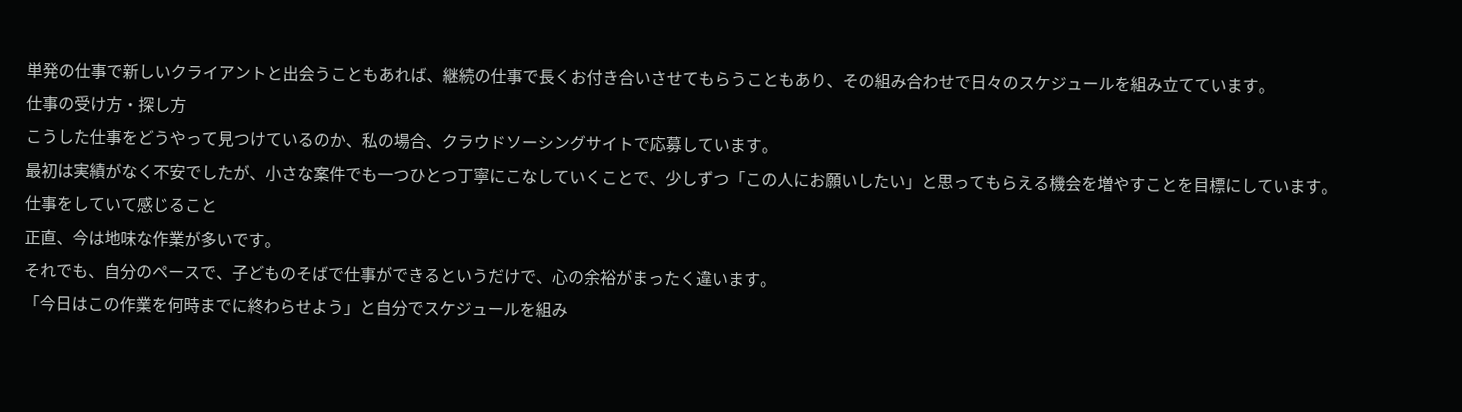単発の仕事で新しいクライアントと出会うこともあれば、継続の仕事で長くお付き合いさせてもらうこともあり、その組み合わせで日々のスケジュールを組み立てています。
仕事の受け方・探し方
こうした仕事をどうやって見つけているのか、私の場合、クラウドソーシングサイトで応募しています。
最初は実績がなく不安でしたが、小さな案件でも一つひとつ丁寧にこなしていくことで、少しずつ「この人にお願いしたい」と思ってもらえる機会を増やすことを目標にしています。
仕事をしていて感じること
正直、今は地味な作業が多いです。
それでも、自分のペースで、子どものそばで仕事ができるというだけで、心の余裕がまったく違います。
「今日はこの作業を何時までに終わらせよう」と自分でスケジュールを組み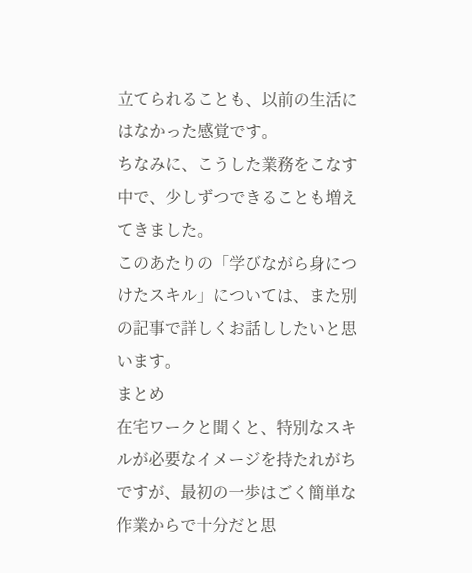立てられることも、以前の生活にはなかった感覚です。
ちなみに、こうした業務をこなす中で、少しずつできることも増えてきました。
このあたりの「学びながら身につけたスキル」については、また別の記事で詳しくお話ししたいと思います。
まとめ
在宅ワークと聞くと、特別なスキルが必要なイメージを持たれがちですが、最初の一歩はごく簡単な作業からで十分だと思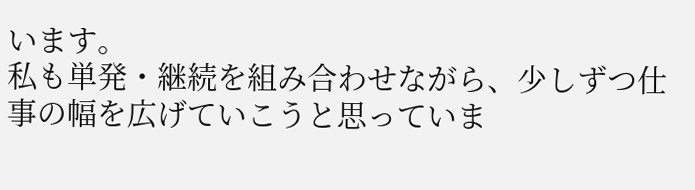います。
私も単発・継続を組み合わせながら、少しずつ仕事の幅を広げていこうと思っていま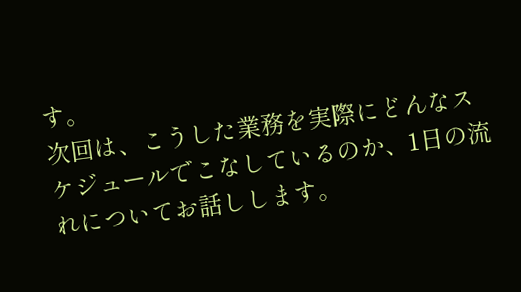す。
次回は、こうした業務を実際にどんなスケジュールでこなしているのか、1日の流れについてお話しします。